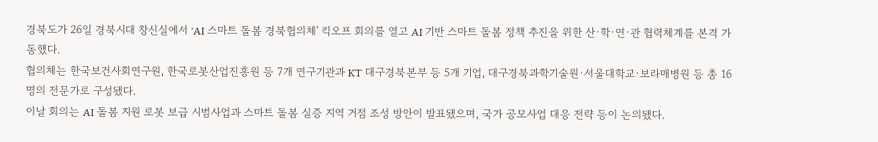경북도가 26일 경북시대 창신실에서 'AI 스마트 돌봄 경북협의체' 킥오프 회의를 열고 AI 기반 스마트 돌봄 정책 추진을 위한 산·학·연·관 협력체계를 본격 가동했다.
협의체는 한국보건사회연구원, 한국로봇산업진흥원 등 7개 연구기관과 KT 대구경북본부 등 5개 기업, 대구경북과학기술원·서울대학교·보라매병원 등 총 16명의 전문가로 구성됐다.
이날 회의는 AI 돌봄 지원 로봇 보급 시범사업과 스마트 돌봄 실증 지역 거점 조성 방안이 발표됐으며, 국가 공모사업 대응 전략 등이 논의됐다.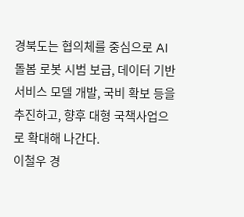경북도는 협의체를 중심으로 AI 돌봄 로봇 시범 보급, 데이터 기반 서비스 모델 개발, 국비 확보 등을 추진하고, 향후 대형 국책사업으로 확대해 나간다.
이철우 경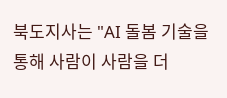북도지사는 "AI 돌봄 기술을 통해 사람이 사람을 더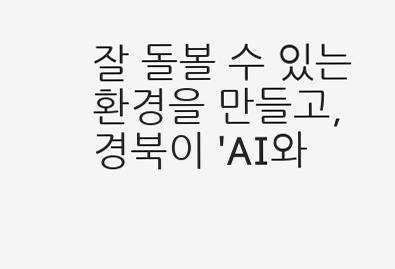잘 돌볼 수 있는 환경을 만들고, 경북이 'AI와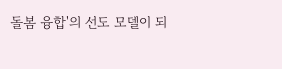돌봄 융합'의 선도 모델이 되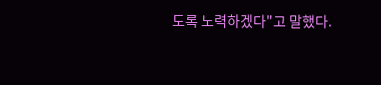도록 노력하겠다"고 말했다.